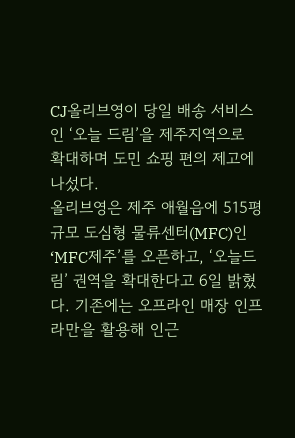CJ올리브영이 당일 배송 서비스인 ‘오늘 드림’을 제주지역으로 확대하며 도민 쇼핑 편의 제고에 나섰다.
올리브영은 제주 애월읍에 515평 규모 도심형 물류센터(MFC)인 ‘MFC제주’를 오픈하고, ‘오늘드림’ 권역을 확대한다고 6일 밝혔다. 기존에는 오프라인 매장 인프라만을 활용해 인근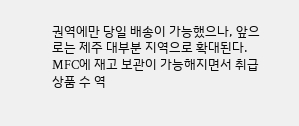권역에만 당일 배송이 가능했으나, 앞으로는 제주 대부분 지역으로 확대된다. MFC에 재고 보관이 가능해지면서 취급 상품 수 역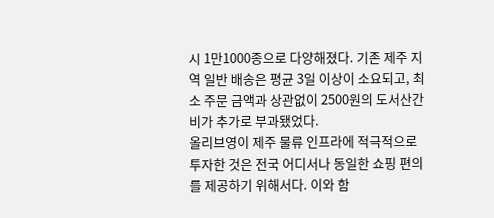시 1만1000종으로 다양해졌다. 기존 제주 지역 일반 배송은 평균 3일 이상이 소요되고, 최소 주문 금액과 상관없이 2500원의 도서산간비가 추가로 부과됐었다.
올리브영이 제주 물류 인프라에 적극적으로 투자한 것은 전국 어디서나 동일한 쇼핑 편의를 제공하기 위해서다. 이와 함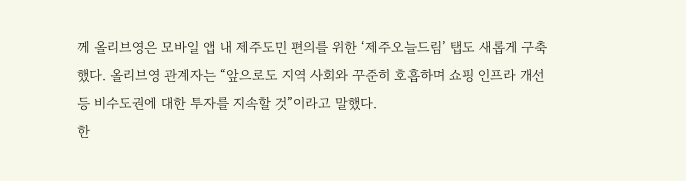께 올리브영은 모바일 앱 내 제주도민 편의를 위한 ‘제주오늘드림’ 탭도 새롭게 구축했다. 올리브영 관계자는 “앞으로도 지역 사회와 꾸준히 호흡하며 쇼핑 인프라 개선 등 비수도권에 대한 투자를 지속할 것”이라고 말했다.
한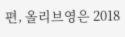편, 올리브영은 2018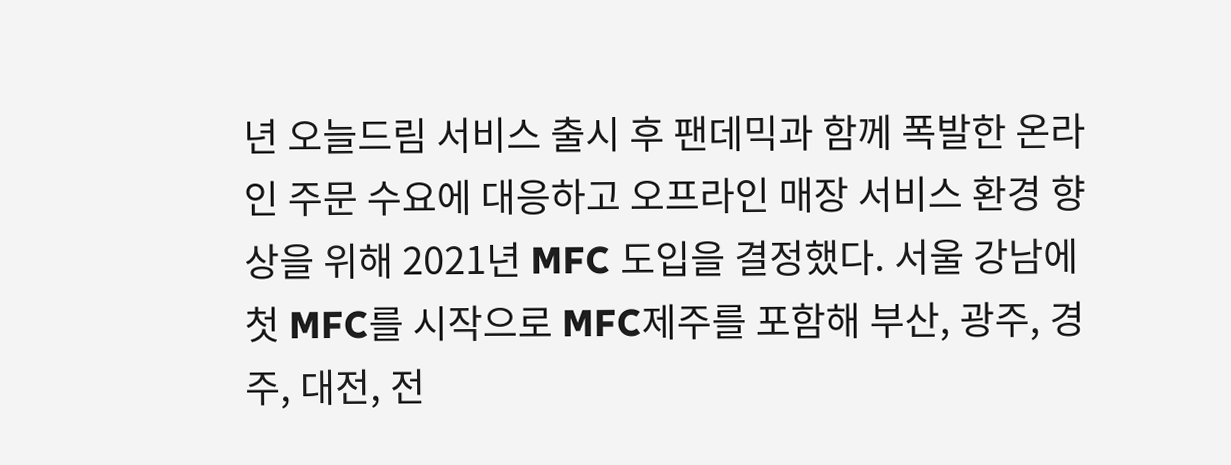년 오늘드림 서비스 출시 후 팬데믹과 함께 폭발한 온라인 주문 수요에 대응하고 오프라인 매장 서비스 환경 향상을 위해 2021년 MFC 도입을 결정했다. 서울 강남에 첫 MFC를 시작으로 MFC제주를 포함해 부산, 광주, 경주, 대전, 전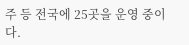주 등 전국에 25곳을 운영 중이다.